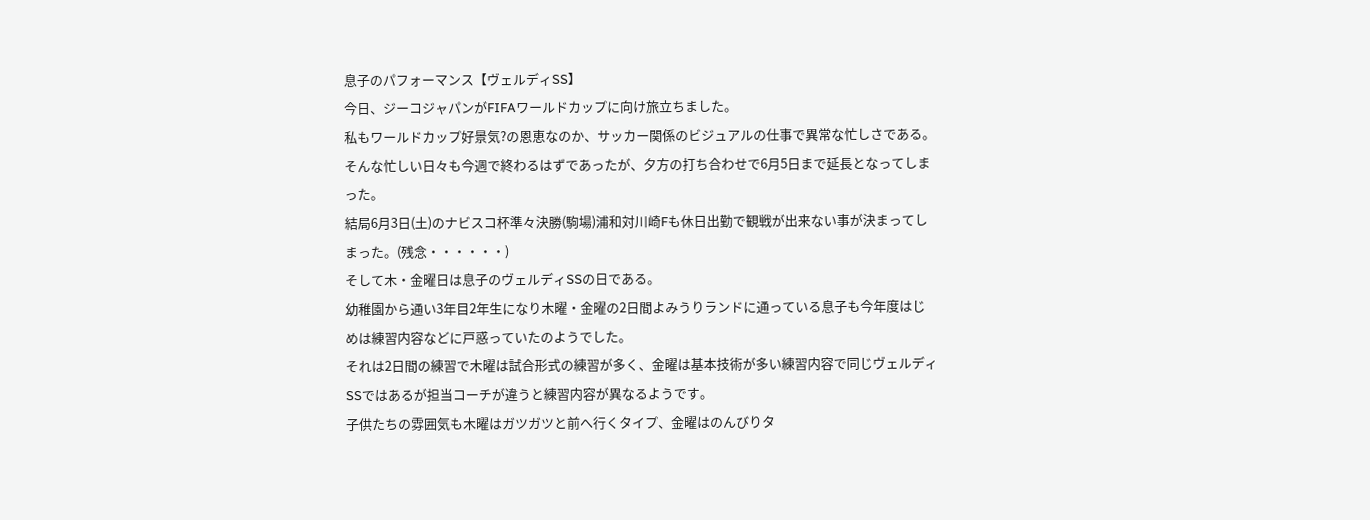息子のパフォーマンス【ヴェルディSS】
今日、ジーコジャパンがFIFAワールドカップに向け旅立ちました。
私もワールドカップ好景気?の恩恵なのか、サッカー関係のビジュアルの仕事で異常な忙しさである。
そんな忙しい日々も今週で終わるはずであったが、夕方の打ち合わせで6月5日まで延長となってしまった。
結局6月3日(土)のナビスコ杯準々決勝(駒場)浦和対川崎Fも休日出勤で観戦が出来ない事が決まってしまった。(残念・・・・・・)
そして木・金曜日は息子のヴェルディSSの日である。
幼稚園から通い3年目2年生になり木曜・金曜の2日間よみうりランドに通っている息子も今年度はじめは練習内容などに戸惑っていたのようでした。
それは2日間の練習で木曜は試合形式の練習が多く、金曜は基本技術が多い練習内容で同じヴェルディSSではあるが担当コーチが違うと練習内容が異なるようです。
子供たちの雰囲気も木曜はガツガツと前へ行くタイプ、金曜はのんびりタ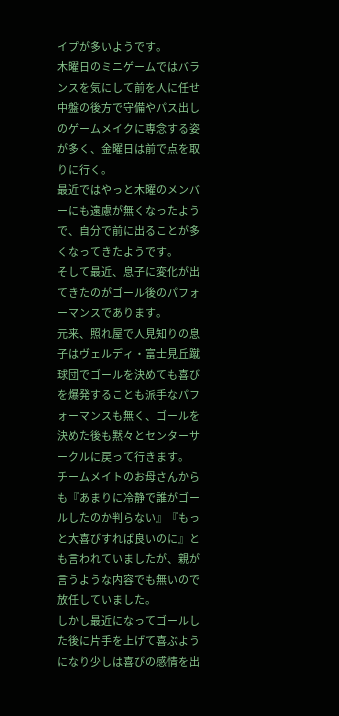イプが多いようです。
木曜日のミニゲームではバランスを気にして前を人に任せ中盤の後方で守備やパス出しのゲームメイクに専念する姿が多く、金曜日は前で点を取りに行く。
最近ではやっと木曜のメンバーにも遠慮が無くなったようで、自分で前に出ることが多くなってきたようです。
そして最近、息子に変化が出てきたのがゴール後のパフォーマンスであります。
元来、照れ屋で人見知りの息子はヴェルディ・富士見丘蹴球団でゴールを決めても喜びを爆発することも派手なパフォーマンスも無く、ゴールを決めた後も黙々とセンターサークルに戻って行きます。
チームメイトのお母さんからも『あまりに冷静で誰がゴールしたのか判らない』『もっと大喜びすれば良いのに』とも言われていましたが、親が言うような内容でも無いので放任していました。
しかし最近になってゴールした後に片手を上げて喜ぶようになり少しは喜びの感情を出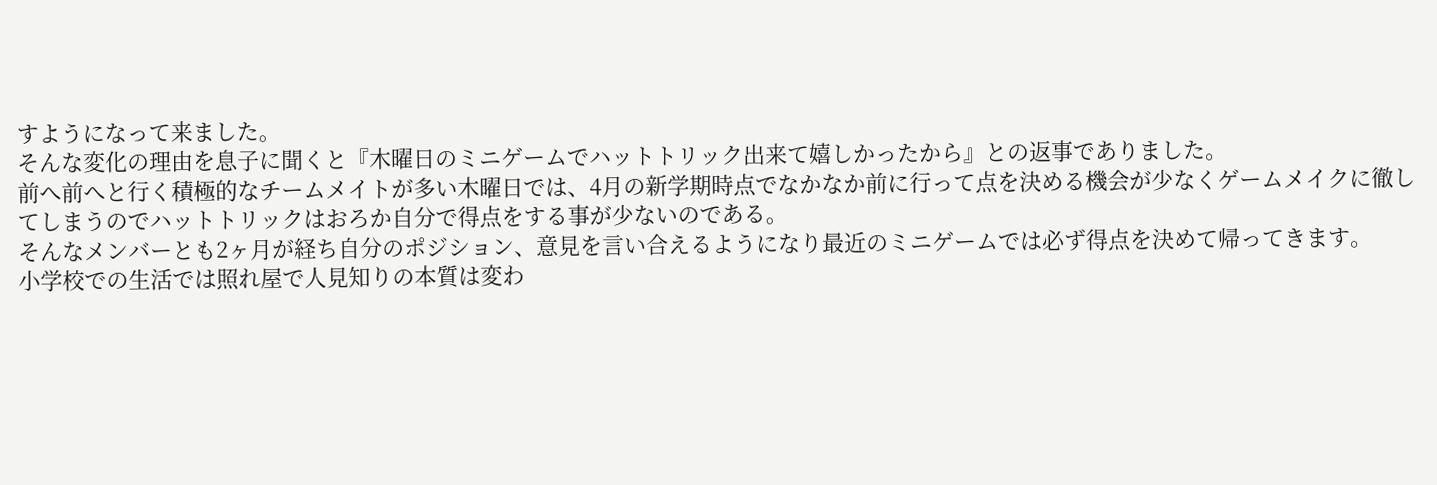すようになって来ました。
そんな変化の理由を息子に聞くと『木曜日のミニゲームでハットトリック出来て嬉しかったから』との返事でありました。
前へ前へと行く積極的なチームメイトが多い木曜日では、4月の新学期時点でなかなか前に行って点を決める機会が少なくゲームメイクに徹してしまうのでハットトリックはおろか自分で得点をする事が少ないのである。
そんなメンバーとも2ヶ月が経ち自分のポジション、意見を言い合えるようになり最近のミニゲームでは必ず得点を決めて帰ってきます。
小学校での生活では照れ屋で人見知りの本質は変わ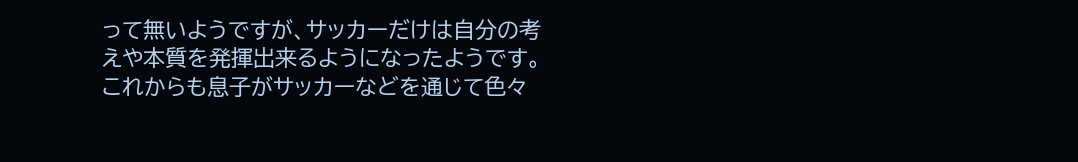って無いようですが、サッカーだけは自分の考えや本質を発揮出来るようになったようです。
これからも息子がサッカーなどを通じて色々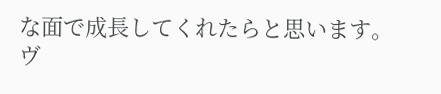な面で成長してくれたらと思います。
ヴ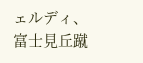ェルディ、富士見丘蹴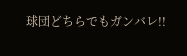球団どちらでもガンバレ!!